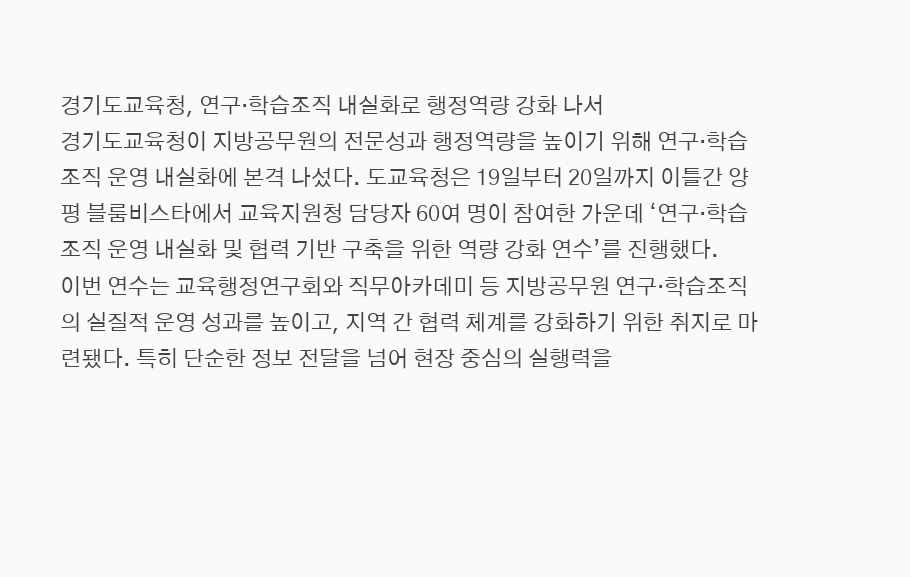경기도교육청, 연구·학습조직 내실화로 행정역량 강화 나서
경기도교육청이 지방공무원의 전문성과 행정역량을 높이기 위해 연구·학습조직 운영 내실화에 본격 나섰다. 도교육청은 19일부터 20일까지 이틀간 양평 블룸비스타에서 교육지원청 담당자 60여 명이 참여한 가운데 ‘연구·학습조직 운영 내실화 및 협력 기반 구축을 위한 역량 강화 연수’를 진행했다.
이번 연수는 교육행정연구회와 직무아카데미 등 지방공무원 연구·학습조직의 실질적 운영 성과를 높이고, 지역 간 협력 체계를 강화하기 위한 취지로 마련됐다. 특히 단순한 정보 전달을 넘어 현장 중심의 실행력을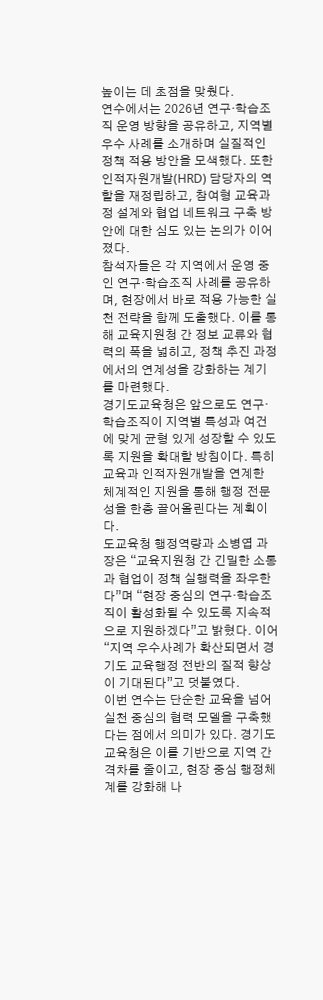높이는 데 초점을 맞췄다.
연수에서는 2026년 연구·학습조직 운영 방향을 공유하고, 지역별 우수 사례를 소개하며 실질적인 정책 적용 방안을 모색했다. 또한 인적자원개발(HRD) 담당자의 역할을 재정립하고, 참여형 교육과정 설계와 협업 네트워크 구축 방안에 대한 심도 있는 논의가 이어졌다.
참석자들은 각 지역에서 운영 중인 연구·학습조직 사례를 공유하며, 현장에서 바로 적용 가능한 실천 전략을 함께 도출했다. 이를 통해 교육지원청 간 정보 교류와 협력의 폭을 넓히고, 정책 추진 과정에서의 연계성을 강화하는 계기를 마련했다.
경기도교육청은 앞으로도 연구·학습조직이 지역별 특성과 여건에 맞게 균형 있게 성장할 수 있도록 지원을 확대할 방침이다. 특히 교육과 인적자원개발을 연계한 체계적인 지원을 통해 행정 전문성을 한층 끌어올린다는 계획이다.
도교육청 행정역량과 소병엽 과장은 “교육지원청 간 긴밀한 소통과 협업이 정책 실행력을 좌우한다”며 “현장 중심의 연구·학습조직이 활성화될 수 있도록 지속적으로 지원하겠다”고 밝혔다. 이어 “지역 우수사례가 확산되면서 경기도 교육행정 전반의 질적 향상이 기대된다”고 덧붙였다.
이번 연수는 단순한 교육을 넘어 실천 중심의 협력 모델을 구축했다는 점에서 의미가 있다. 경기도교육청은 이를 기반으로 지역 간 격차를 줄이고, 현장 중심 행정체계를 강화해 나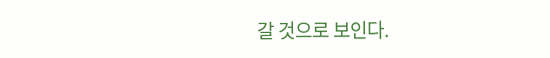갈 것으로 보인다.